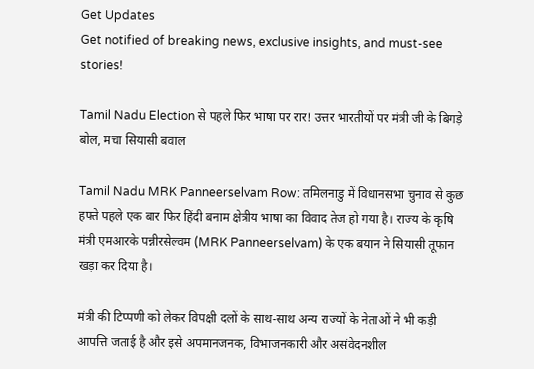Get Updates
Get notified of breaking news, exclusive insights, and must-see stories!

Tamil Nadu Election से पहले फिर भाषा पर रार! उत्तर भारतीयों पर मंत्री जी के बिगड़े बोल, मचा सियासी बवाल

Tamil Nadu MRK Panneerselvam Row: तमिलनाडु में विधानसभा चुनाव से कुछ हफ्ते पहले एक बार फिर हिंदी बनाम क्षेत्रीय भाषा का विवाद तेज हो गया है। राज्य के कृषि मंत्री एमआरके पन्नीरसेल्वम (MRK Panneerselvam) के एक बयान ने सियासी तूफान खड़ा कर दिया है।

मंत्री की टिप्पणी को लेकर विपक्षी दलों के साथ-साथ अन्य राज्यों के नेताओं ने भी कड़ी आपत्ति जताई है और इसे अपमानजनक, विभाजनकारी और असंवेदनशील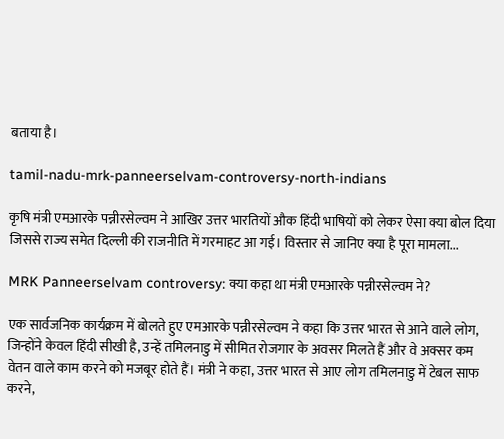बताया है।

tamil-nadu-mrk-panneerselvam-controversy-north-indians

कृषि मंत्री एमआरके पन्नीरसेल्वम ने आखिर उत्तर भारतियों औक हिंदी भाषियों को लेकर ऐसा क्या बोल दिया जिससे राज्य समेत दिल्ली की राजनीति में गरमाहट आ गई। विस्तार से जानिए क्या है पूरा मामला...

MRK Panneerselvam controversy: क्या कहा था मंत्री एमआरके पन्नीरसेल्वम ने?

एक सार्वजनिक कार्यक्रम में बोलते हुए एमआरके पन्नीरसेल्वम ने कहा कि उत्तर भारत से आने वाले लोग, जिन्होंने केवल हिंदी सीखी है, उन्हें तमिलनाडु में सीमित रोजगार के अवसर मिलते हैं और वे अक्सर कम वेतन वाले काम करने को मजबूर होते हैं। मंत्री ने कहा, उत्तर भारत से आए लोग तमिलनाडु में टेबल साफ करने,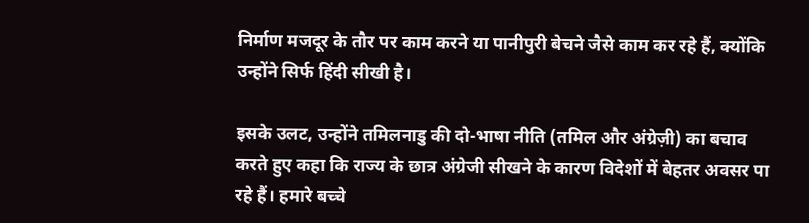निर्माण मजदूर के तौर पर काम करने या पानीपुरी बेचने जैसे काम कर रहे हैं, क्योंकि उन्होंने सिर्फ हिंदी सीखी है।

इसके उलट, उन्होंने तमिलनाडु की दो-भाषा नीति (तमिल और अंग्रेज़ी) का बचाव करते हुए कहा कि राज्य के छात्र अंग्रेजी सीखने के कारण विदेशों में बेहतर अवसर पा रहे हैं। हमारे बच्चे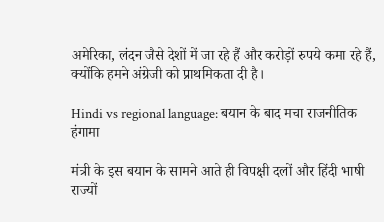अमेरिका, लंदन जैसे देशों में जा रहे हैं और करोड़ों रुपये कमा रहे हैं, क्योंकि हमने अंग्रेजी को प्राथमिकता दी है।

Hindi vs regional language: बयान के बाद मचा राजनीतिक हंगामा

मंत्री के इस बयान के सामने आते ही विपक्षी दलों और हिंदी भाषी राज्यों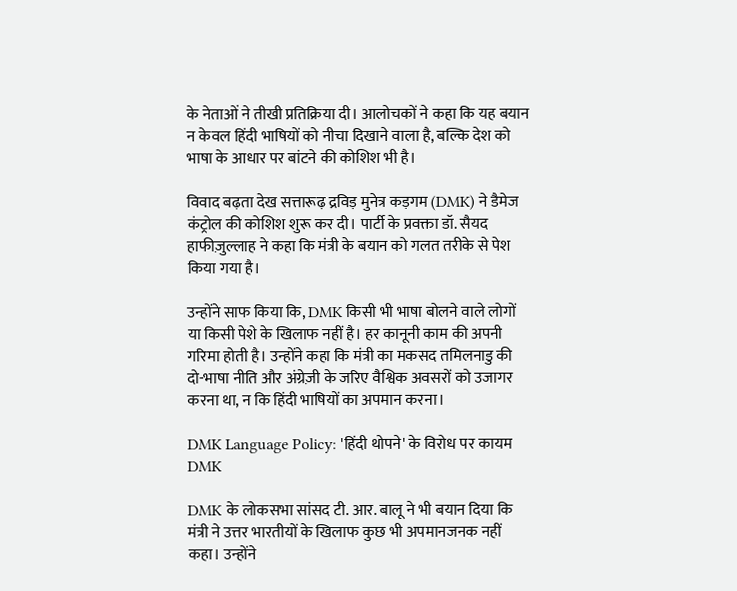के नेताओं ने तीखी प्रतिक्रिया दी। आलोचकों ने कहा कि यह बयान न केवल हिंदी भाषियों को नीचा दिखाने वाला है, बल्कि देश को भाषा के आधार पर बांटने की कोशिश भी है।

विवाद बढ़ता देख सत्तारूढ़ द्रविड़ मुनेत्र कड़गम (DMK) ने डैमेज कंट्रोल की कोशिश शुरू कर दी। पार्टी के प्रवक्ता डॉ. सैयद हाफीज़ुल्लाह ने कहा कि मंत्री के बयान को गलत तरीके से पेश किया गया है।

उन्होंने साफ किया कि, DMK किसी भी भाषा बोलने वाले लोगों या किसी पेशे के खिलाफ नहीं है। हर कानूनी काम की अपनी गरिमा होती है। उन्होंने कहा कि मंत्री का मकसद तमिलनाडु की दो-भाषा नीति और अंग्रेज़ी के जरिए वैश्विक अवसरों को उजागर करना था, न कि हिंदी भाषियों का अपमान करना।

DMK Language Policy: 'हिंदी थोपने' के विरोध पर कायम DMK

DMK के लोकसभा सांसद टी. आर. बालू ने भी बयान दिया कि मंत्री ने उत्तर भारतीयों के खिलाफ कुछ भी अपमानजनक नहीं कहा। उन्होंने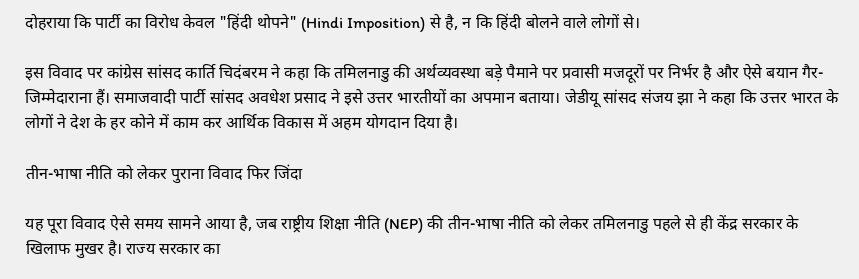दोहराया कि पार्टी का विरोध केवल "हिंदी थोपने" (Hindi Imposition) से है, न कि हिंदी बोलने वाले लोगों से।

इस विवाद पर कांग्रेस सांसद कार्ति चिदंबरम ने कहा कि तमिलनाडु की अर्थव्यवस्था बड़े पैमाने पर प्रवासी मजदूरों पर निर्भर है और ऐसे बयान गैर-जिम्मेदाराना हैं। समाजवादी पार्टी सांसद अवधेश प्रसाद ने इसे उत्तर भारतीयों का अपमान बताया। जेडीयू सांसद संजय झा ने कहा कि उत्तर भारत के लोगों ने देश के हर कोने में काम कर आर्थिक विकास में अहम योगदान दिया है।

तीन-भाषा नीति को लेकर पुराना विवाद फिर जिंदा

यह पूरा विवाद ऐसे समय सामने आया है, जब राष्ट्रीय शिक्षा नीति (NEP) की तीन-भाषा नीति को लेकर तमिलनाडु पहले से ही केंद्र सरकार के खिलाफ मुखर है। राज्य सरकार का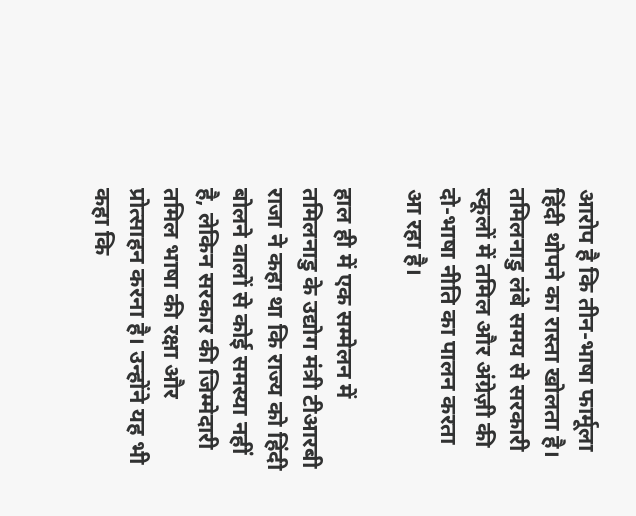आरोप है कि तीन-भाषा फार्मूला हिंदी थोपने का रास्ता खोलता है। तमिलनाडु लंबे समय से सरकारी स्कूलों में तमिल और अंग्रेज़ी की दो-भाषा नीति का पालन करता आ रहा है।

हाल ही में एक सम्मेलन में तमिलनाडु के उद्योग मंत्री टीआरबी राजा ने कहा था कि राज्य को हिंदी बोलने वालों से कोई समस्या नहीं है, लेकिन सरकार की जिम्मेदारी तमिल भाषा की रक्षा और प्रोत्साहन करना है। उन्होंने यह भी कहा कि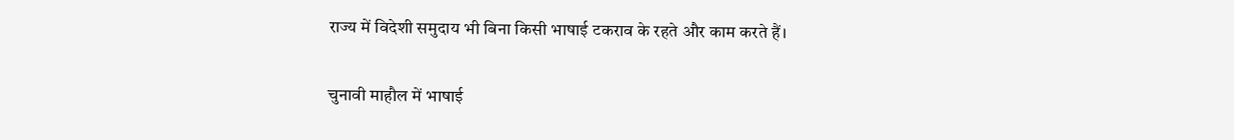राज्य में विदेशी समुदाय भी बिना किसी भाषाई टकराव के रहते और काम करते हैं।

चुनावी माहौल में भाषाई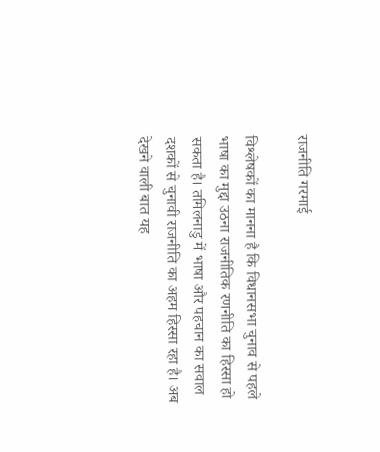राजनीति गरमाई

विश्लेषकों का मानना है कि विधानसभा चुनाव से पहले भाषा का मुद्दा उठना राजनीतिक रणनीति का हिस्सा हो सकता है। तमिलनाडु में भाषा और पहचान का सवाल दशकों से चुनावी राजनीति का अहम हिस्सा रहा है। अब देखने वाली बात यह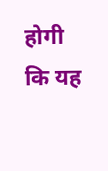होगी कि यह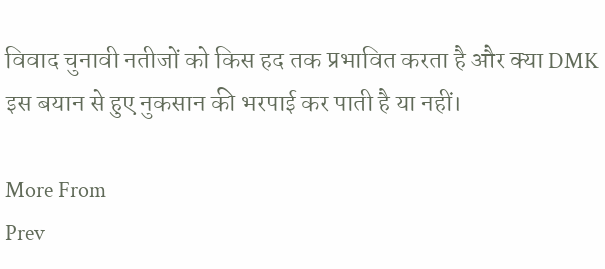विवाद चुनावी नतीजों को किस हद तक प्रभावित करता है और क्या DMK इस बयान से हुए नुकसान की भरपाई कर पाती है या नहीं।

More From
Prev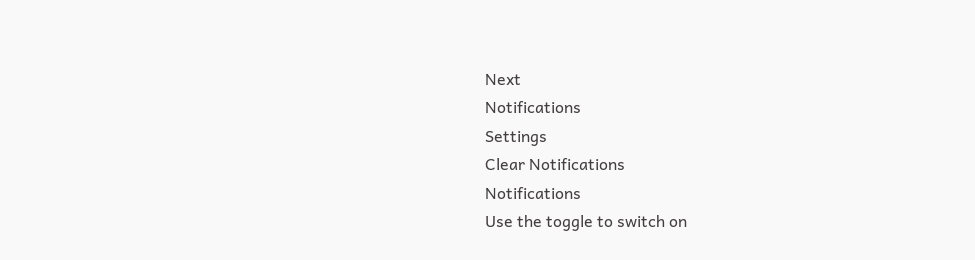Next
Notifications
Settings
Clear Notifications
Notifications
Use the toggle to switch on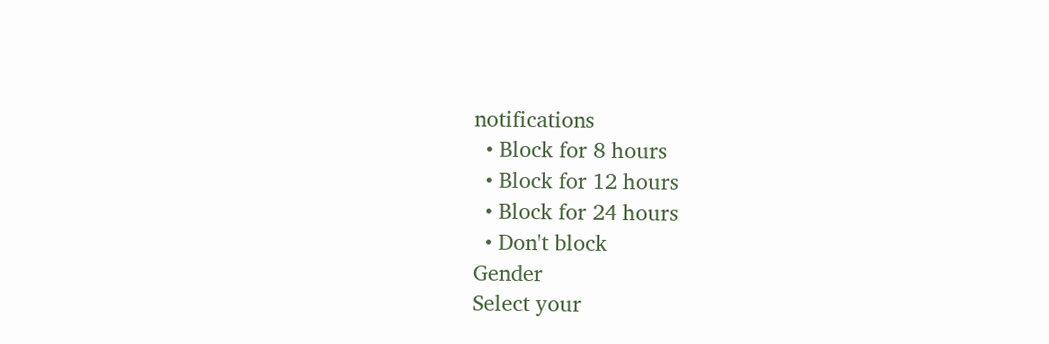notifications
  • Block for 8 hours
  • Block for 12 hours
  • Block for 24 hours
  • Don't block
Gender
Select your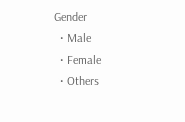Gender
  • Male
  • Female
  • Others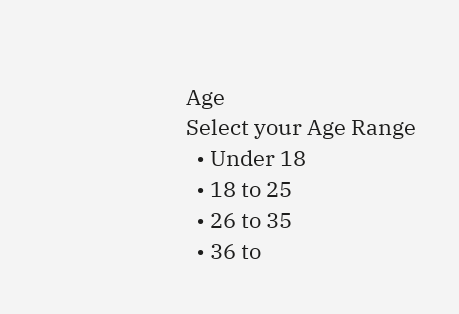Age
Select your Age Range
  • Under 18
  • 18 to 25
  • 26 to 35
  • 36 to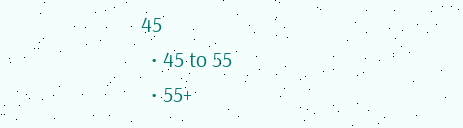45
  • 45 to 55
  • 55+